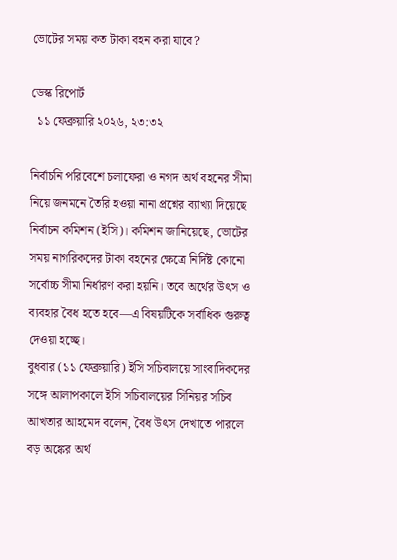ভোটের সময় কত টাকা বহন করা যাবে?

ডেস্ক রিপোর্ট
  ১১ ফেব্রুয়ারি ২০২৬, ২৩:৩২

নির্বাচনি পরিবেশে চলাফেরা ও নগদ অর্থ বহনের সীমা নিয়ে জনমনে তৈরি হওয়া নানা প্রশ্নের ব্যাখ্যা দিয়েছে নির্বাচন কমিশন (ইসি)। কমিশন জানিয়েছে, ভোটের সময় নাগরিকদের টাকা বহনের ক্ষেত্রে নির্দিষ্ট কোনো সর্বোচ্চ সীমা নির্ধারণ করা হয়নি। তবে অর্থের উৎস ও ব্যবহার বৈধ হতে হবে—এ বিষয়টিকে সর্বাধিক গুরুত্ব দেওয়া হচ্ছে।
বুধবার (১১ ফেব্রুয়ারি) ইসি সচিবালয়ে সাংবাদিকদের সঙ্গে আলাপকালে ইসি সচিবালয়ের সিনিয়র সচিব আখতার আহমেদ বলেন, বৈধ উৎস দেখাতে পারলে বড় অঙ্কের অর্থ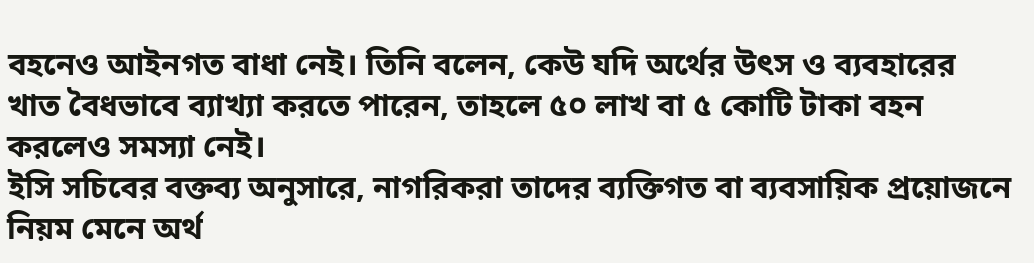বহনেও আইনগত বাধা নেই। তিনি বলেন, কেউ যদি অর্থের উৎস ও ব্যবহারের খাত বৈধভাবে ব্যাখ্যা করতে পারেন, তাহলে ৫০ লাখ বা ৫ কোটি টাকা বহন করলেও সমস্যা নেই।
ইসি সচিবের বক্তব্য অনুসারে, নাগরিকরা তাদের ব্যক্তিগত বা ব্যবসায়িক প্রয়োজনে নিয়ম মেনে অর্থ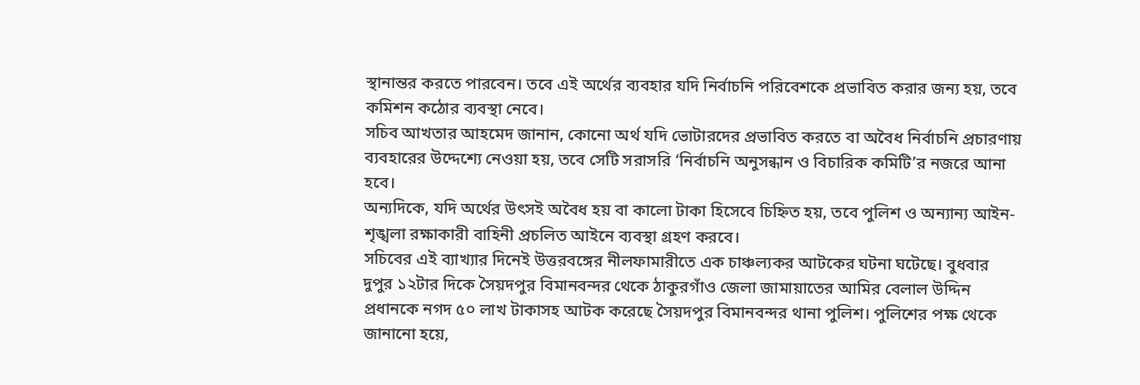স্থানান্তর করতে পারবেন। তবে এই অর্থের ব্যবহার যদি নির্বাচনি পরিবেশকে প্রভাবিত করার জন্য হয়, তবে কমিশন কঠোর ব্যবস্থা নেবে।
সচিব আখতার আহমেদ জানান, কোনো অর্থ যদি ভোটারদের প্রভাবিত করতে বা অবৈধ নির্বাচনি প্রচারণায় ব্যবহারের উদ্দেশ্যে নেওয়া হয়, তবে সেটি সরাসরি ‘নির্বাচনি অনুসন্ধান ও বিচারিক কমিটি’র নজরে আনা হবে।
অন্যদিকে, যদি অর্থের উৎসই অবৈধ হয় বা কালো টাকা হিসেবে চিহ্নিত হয়, তবে পুলিশ ও অন্যান্য আইন-শৃঙ্খলা রক্ষাকারী বাহিনী প্রচলিত আইনে ব্যবস্থা গ্রহণ করবে।
সচিবের এই ব্যাখ্যার দিনেই উত্তরবঙ্গের নীলফামারীতে এক চাঞ্চল্যকর আটকের ঘটনা ঘটেছে। বুধবার দুপুর ১২টার দিকে সৈয়দপুর বিমানবন্দর থেকে ঠাকুরগাঁও জেলা জামায়াতের আমির বেলাল উদ্দিন প্রধানকে নগদ ৫০ লাখ টাকাসহ আটক করেছে সৈয়দপুর বিমানবন্দর থানা পুলিশ। পুলিশের পক্ষ থেকে জানানো হয়ে,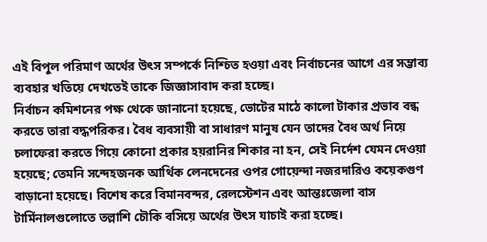এই বিপুল পরিমাণ অর্থের উৎস সম্পর্কে নিশ্চিত হওয়া এবং নির্বাচনের আগে এর সম্ভাব্য ব্যবহার খতিয়ে দেখতেই তাকে জিজ্ঞাসাবাদ করা হচ্ছে।
নির্বাচন কমিশনের পক্ষ থেকে জানানো হয়েছে, ভোটের মাঠে কালো টাকার প্রভাব বন্ধ করতে তারা বদ্ধপরিকর। বৈধ ব্যবসায়ী বা সাধারণ মানুষ যেন তাদের বৈধ অর্থ নিয়ে চলাফেরা করতে গিয়ে কোনো প্রকার হয়রানির শিকার না হন, সেই নির্দেশ যেমন দেওয়া হয়েছে; তেমনি সন্দেহজনক আর্থিক লেনদেনের ওপর গোয়েন্দা নজরদারিও কয়েকগুণ বাড়ানো হয়েছে। বিশেষ করে বিমানবন্দর, রেলস্টেশন এবং আন্তঃজেলা বাস টার্মিনালগুলোতে তল্লাশি চৌকি বসিয়ে অর্থের উৎস যাচাই করা হচ্ছে।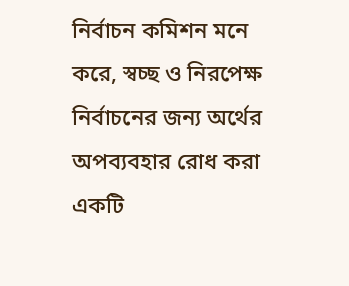নির্বাচন কমিশন মনে করে, স্বচ্ছ ও নিরপেক্ষ নির্বাচনের জন্য অর্থের অপব্যবহার রোধ করা একটি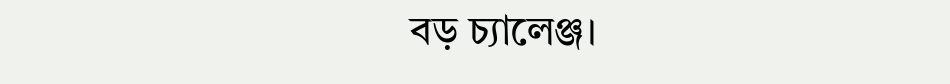বড় চ্যালেঞ্জ।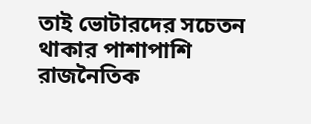তাই ভোটারদের সচেতন থাকার পাশাপাশি রাজনৈতিক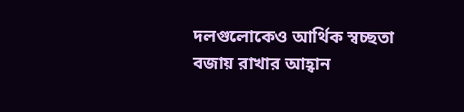দলগুলোকেও আর্থিক স্বচ্ছতা বজায় রাখার আহ্বান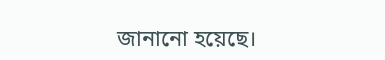জানানো হয়েছে।